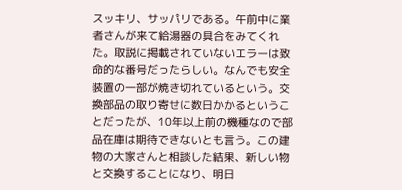スッキリ、サッパリである。午前中に業者さんが来て給湯器の具合をみてくれた。取説に掲載されていないエラーは致命的な番号だったらしい。なんでも安全装置の一部が焼き切れているという。交換部品の取り寄せに数日かかるということだったが、10年以上前の機種なので部品在庫は期待できないとも言う。この建物の大家さんと相談した結果、新しい物と交換することになり、明日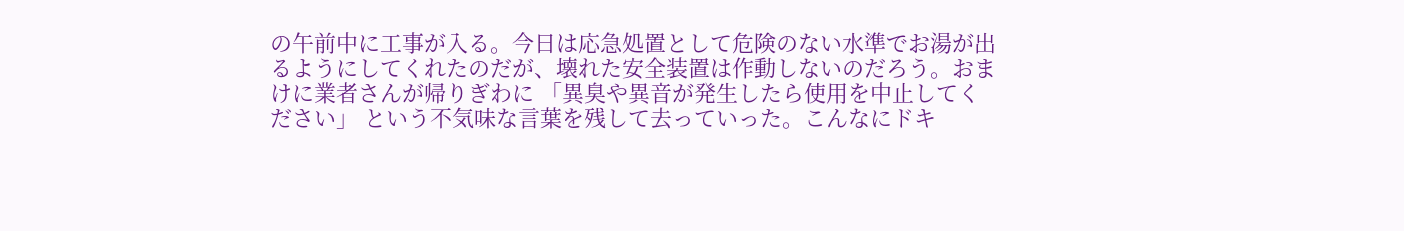の午前中に工事が入る。今日は応急処置として危険のない水準でお湯が出るようにしてくれたのだが、壊れた安全装置は作動しないのだろう。おまけに業者さんが帰りぎわに 「異臭や異音が発生したら使用を中止してください」 という不気味な言葉を残して去っていった。こんなにドキ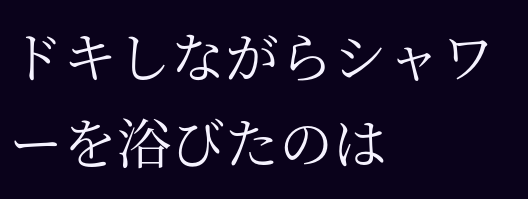ドキしながらシャワーを浴びたのは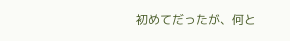初めてだったが、何と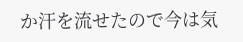か汗を流せたので今は気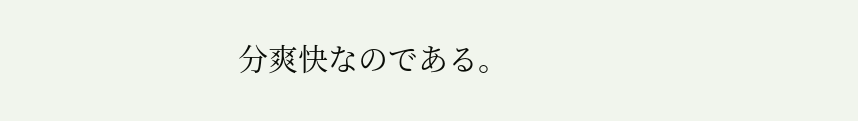分爽快なのである。